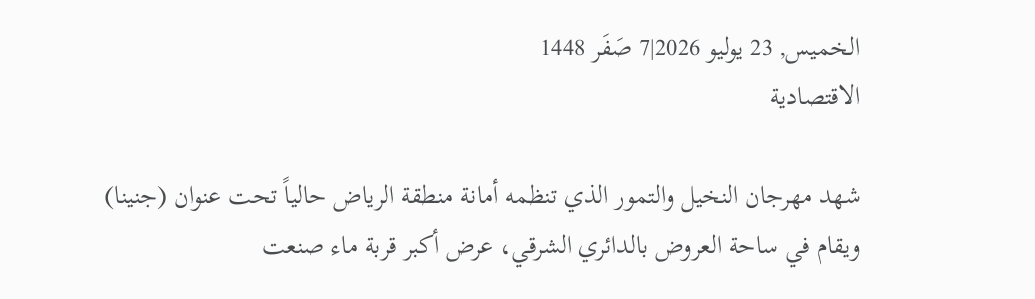الخميس, 23 يوليو 2026|7 صَفَر 1448
الاقتصادية

شهد مهرجان النخيل والتمور الذي تنظمه أمانة منطقة الرياض حالياً تحت عنوان (جنينا) ويقام في ساحة العروض بالدائري الشرقي، عرض أكبر قربة ماء صنعت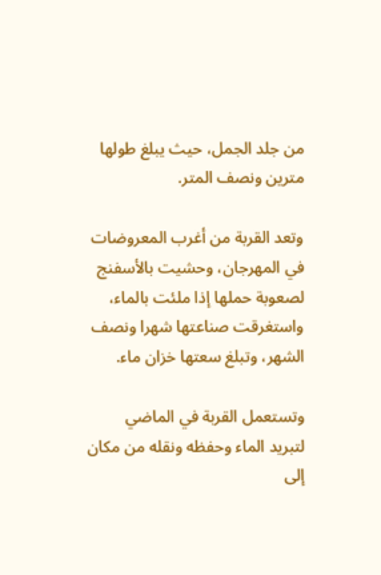من جلد الجمل، حيث يبلغ طولها مترين ونصف المتر.

وتعد القربة من أغرب المعروضات في المهرجان، وحشيت بالأسفنج لصعوبة حملها إذا ملئت بالماء، واستغرقت صناعتها شهرا ونصف الشهر، وتبلغ سعتها خزان ماء.

وتستعمل القربة في الماضي لتبريد الماء وحفظه ونقله من مكان إلى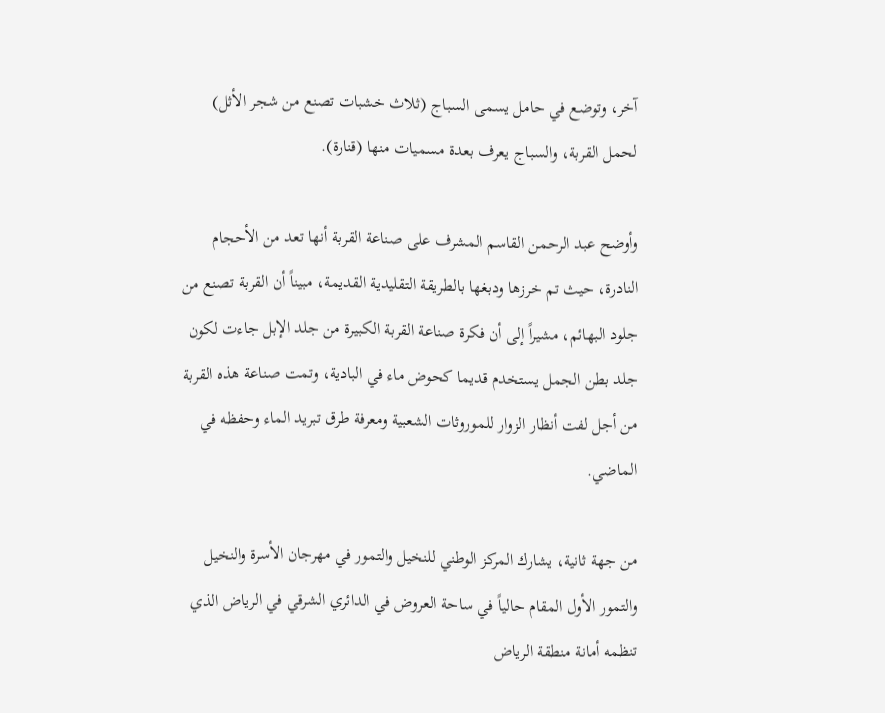آخر، وتوضع في حامل يسمى السباج (ثلاث خشبات تصنع من شجر الأثل) لحمل القربة، والسباج يعرف بعدة مسميات منها (قنارة).

وأوضح عبد الرحمن القاسم المشرف على صناعة القربة أنها تعد من الأحجام النادرة، حيث تم خرزها ودبغها بالطريقة التقليدية القديمة، مبيناً أن القربة تصنع من جلود البهائم، مشيراً إلى أن فكرة صناعة القربة الكبيرة من جلد الإبل جاءت لكون جلد بطن الجمل يستخدم قديما كحوض ماء في البادية، وتمت صناعة هذه القربة من أجل لفت أنظار الزوار للموروثات الشعبية ومعرفة طرق تبريد الماء وحفظه في الماضي.

من جهة ثانية، يشارك المركز الوطني للنخيل والتمور في مهرجان الأسرة والنخيل والتمور الأول المقام حالياً في ساحة العروض في الدائري الشرقي في الرياض الذي تنظمه أمانة منطقة الرياض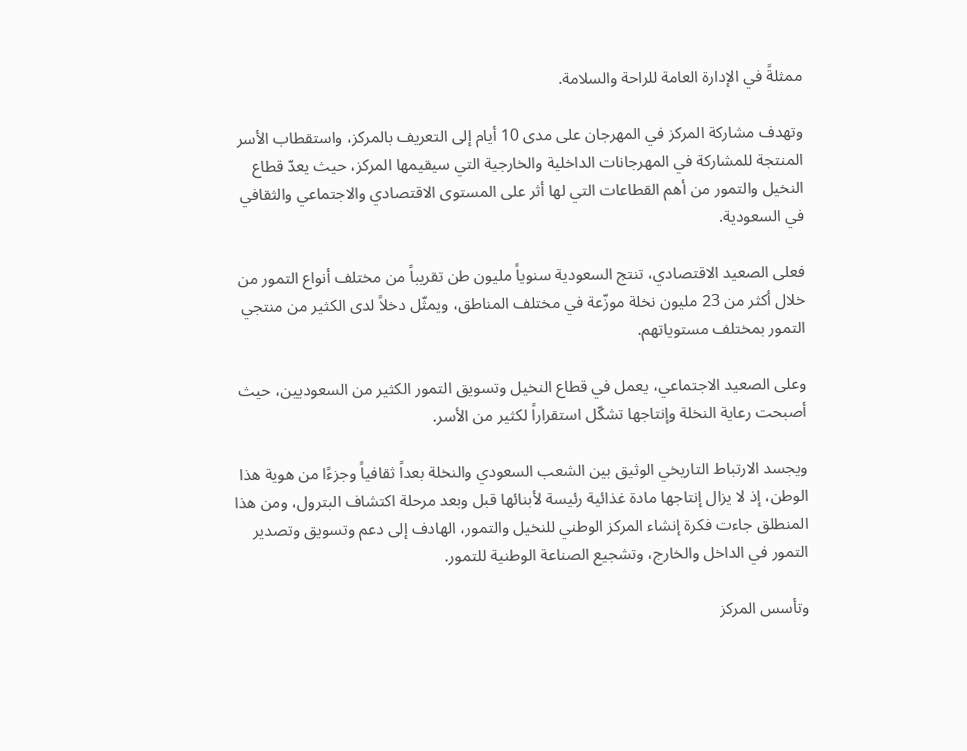ممثلةً في الإدارة العامة للراحة والسلامة.

وتهدف مشاركة المركز في المهرجان على مدى 10 أيام إلى التعريف بالمركز، واستقطاب الأسر المنتجة للمشاركة في المهرجانات الداخلية والخارجية التي سيقيمها المركز، حيث يعدّ قطاع النخيل والتمور من أهم القطاعات التي لها أثر على المستوى الاقتصادي والاجتماعي والثقافي في السعودية.

فعلى الصعيد الاقتصادي، تنتج السعودية سنوياً مليون طن تقريباً من مختلف أنواع التمور من خلال أكثر من 23 مليون نخلة موزّعة في مختلف المناطق، ويمثّل دخلاً لدى الكثير من منتجي التمور بمختلف مستوياتهم.

وعلى الصعيد الاجتماعي، يعمل في قطاع النخيل وتسويق التمور الكثير من السعوديين، حيث أصبحت رعاية النخلة وإنتاجها تشكّل استقراراً لكثير من الأسر.

ويجسد الارتباط التاريخي الوثيق بين الشعب السعودي والنخلة بعداً ثقافياً وجزءًا من هوية هذا الوطن، إذ لا يزال إنتاجها مادة غذائية رئيسة لأبنائها قبل وبعد مرحلة اكتشاف البترول، ومن هذا المنطلق جاءت فكرة إنشاء المركز الوطني للنخيل والتمور، الهادف إلى دعم وتسويق وتصدير التمور في الداخل والخارج، وتشجيع الصناعة الوطنية للتمور.

وتأسس المركز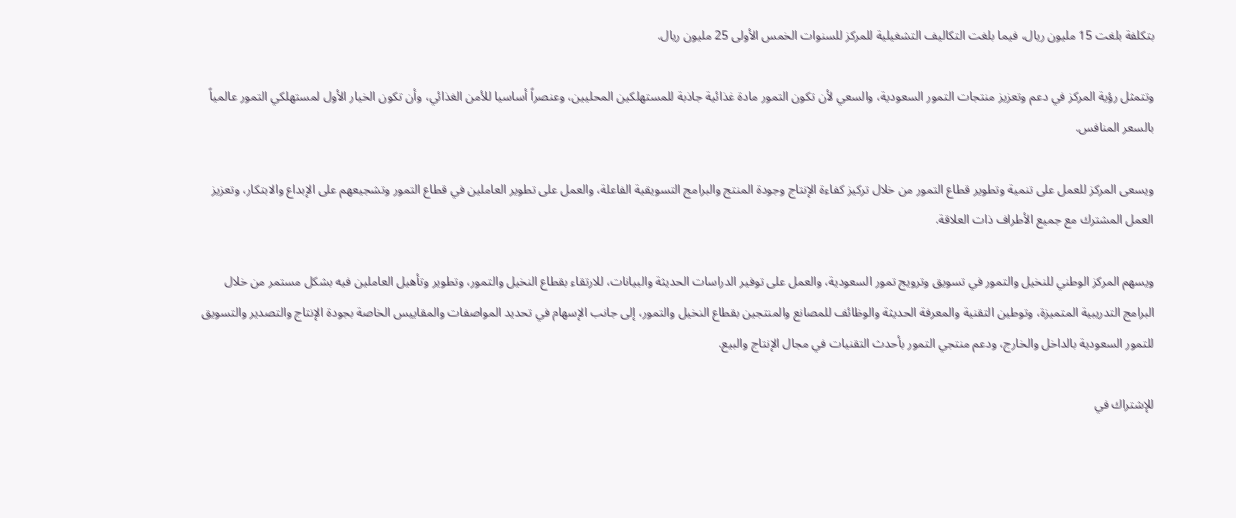بتكلفة بلغت 15 مليون ريال، فيما بلغت التكاليف التشغيلية للمركز للسنوات الخمس الأولى 25 مليون ريال.

وتتمثل رؤية المركز في دعم وتعزيز منتجات التمور السعودية، والسعي لأن تكون التمور مادة غذائية جاذبة للمستهلكين المحليين، وعنصراً أساسيا للأمن الغذائي، وأن تكون الخيار الأول لمستهلكي التمور عالمياً بالسعر المنافس.

ويسعى المركز للعمل على تنمية وتطوير قطاع التمور من خلال تركيز كفاءة الإنتاج وجودة المنتج والبرامج التسويقية الفاعلة، والعمل على تطوير العاملين في قطاع التمور وتشجيعهم على الإبداع والابتكار، وتعزيز العمل المشترك مع جميع الأطراف ذات العلاقة.

ويسهم المركز الوطني للنخيل والتمور في تسويق وترويج تمور السعودية، والعمل على توفير الدراسات الحديثة والبيانات، للارتقاء بقطاع النخيل والتمور، وتطوير وتأهيل العاملين فيه بشكل مستمر من خلال البرامج التدريبية المتميزة، وتوطين التقنية والمعرفة الحديثة والوظائف للمصانع والمنتجين بقطاع النخيل والتمور، إلى جانب الإسهام في تحديد المواصفات والمقاييس الخاصة بجودة الإنتاج والتصدير والتسويق للتمور السعودية بالداخل والخارج، ودعم منتجي التمور بأحدث التقنيات في مجال الإنتاج والبيع.

للإشتراك في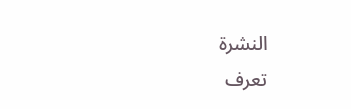النشرة
تعرف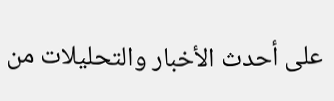على أحدث الأخبار والتحليلات من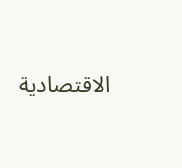الاقتصادية